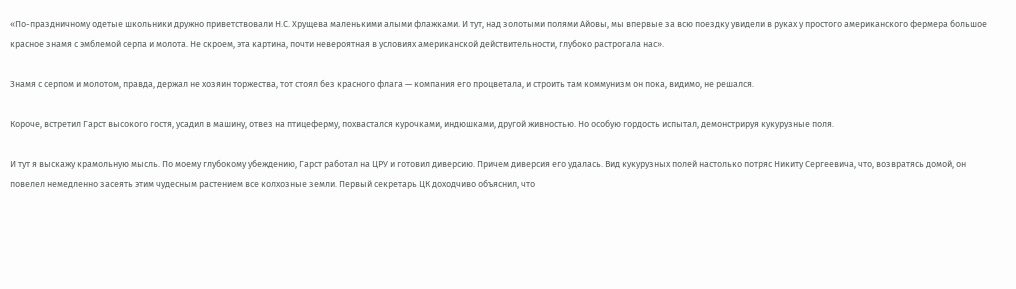«По-праздничному одетые школьники дружно приветствовали Н.С. Хрущева маленькими алыми флажками. И тут, над золотыми полями Айовы, мы впервые за всю поездку увидели в руках у простого американского фермера большое красное знамя с эмблемой серпа и молота. Не скроем, эта картина, почти невероятная в условиях американской действительности, глубоко растрогала нас».

Знамя с серпом и молотом, правда, держал не хозяин торжества, тот стоял без красного флага — компания его процветала, и строить там коммунизм он пока, видимо, не решался.

Короче, встретил Гарст высокого гостя, усадил в машину, отвез на птицеферму, похвастался курочками, индюшками, другой живностью. Но особую гордость испытал, демонстрируя кукурузные поля.

И тут я выскажу крамольную мысль. По моему глубокому убеждению, Гарст работал на ЦРУ и готовил диверсию. Причем диверсия его удалась. Вид кукурузных полей настолько потряс Никиту Сергеевича, что, возвратясь домой, он повелел немедленно засеять этим чудесным растением все колхозные земли. Первый секретарь ЦК доходчиво объяснил, что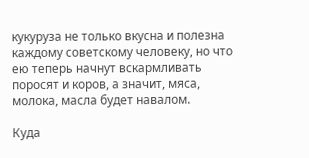кукуруза не только вкусна и полезна каждому советскому человеку, но что ею теперь начнут вскармливать поросят и коров, а значит, мяса, молока, масла будет навалом.

Куда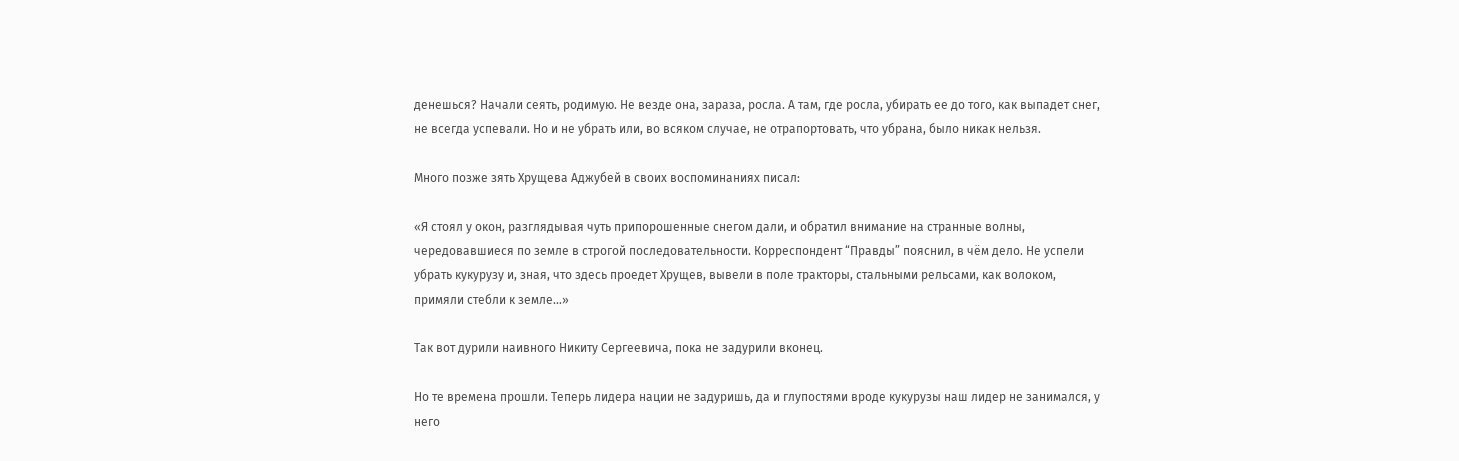денешься? Начали сеять, родимую. Не везде она, зараза, росла. А там, где росла, убирать ее до того, как выпадет снег, не всегда успевали. Но и не убрать или, во всяком случае, не отрапортовать, что убрана, было никак нельзя.

Много позже зять Хрущева Аджубей в своих воспоминаниях писал:

«Я стоял у окон, разглядывая чуть припорошенные снегом дали, и обратил внимание на странные волны, чередовавшиеся по земле в строгой последовательности. Корреспондент “Правды” пояснил, в чём дело. Не успели убрать кукурузу и, зная, что здесь проедет Хрущев, вывели в поле тракторы, стальными рельсами, как волоком, примяли стебли к земле…»

Так вот дурили наивного Никиту Сергеевича, пока не задурили вконец.

Но те времена прошли. Теперь лидера нации не задуришь, да и глупостями вроде кукурузы наш лидер не занимался, у него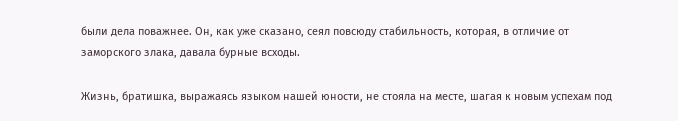были дела поважнее. Он, как уже сказано, сеял повсюду стабильность, которая, в отличие от заморского злака, давала бурные всходы.

Жизнь, братишка, выражаясь языком нашей юности, не стояла на месте, шагая к новым успехам под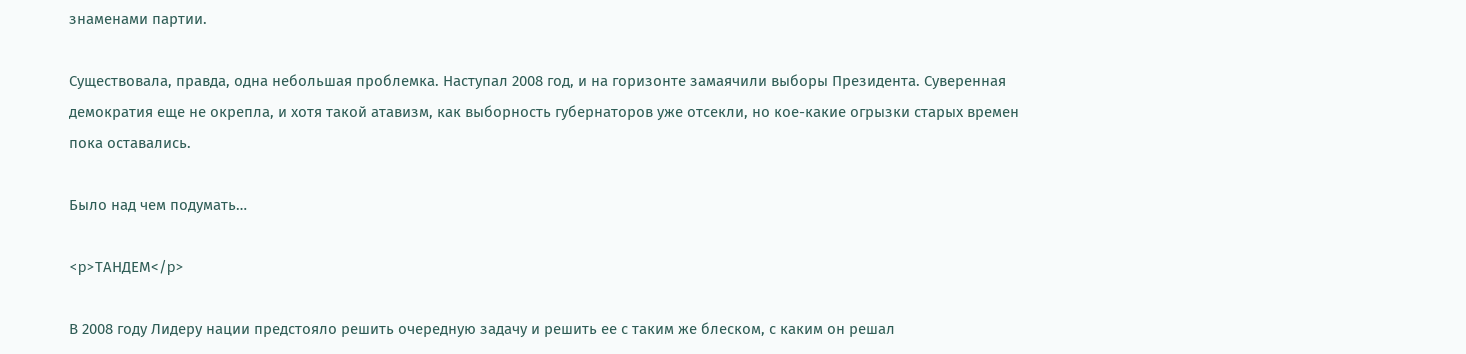знаменами партии.

Существовала, правда, одна небольшая проблемка. Наступал 2008 год, и на горизонте замаячили выборы Президента. Суверенная демократия еще не окрепла, и хотя такой атавизм, как выборность губернаторов уже отсекли, но кое-какие огрызки старых времен пока оставались.

Было над чем подумать…

<p>ТАНДЕМ</p>

В 2008 году Лидеру нации предстояло решить очередную задачу и решить ее с таким же блеском, с каким он решал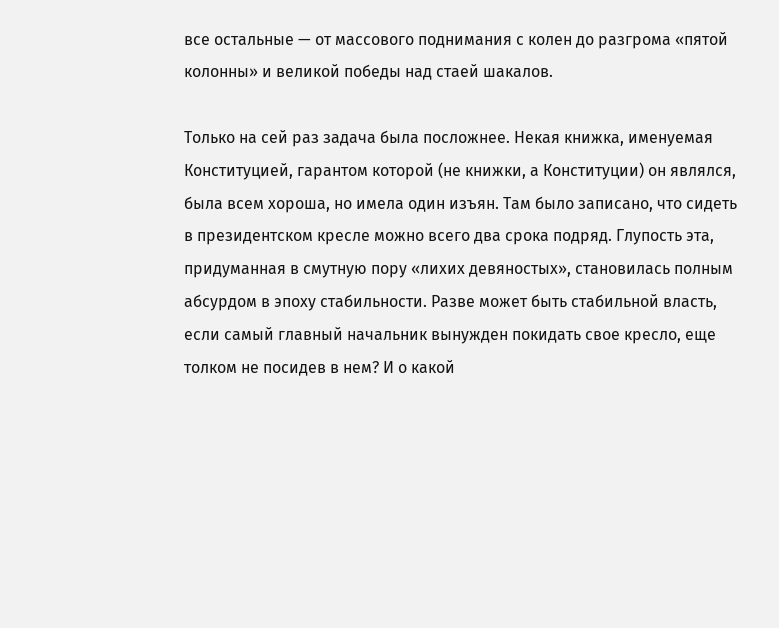все остальные — от массового поднимания с колен до разгрома «пятой колонны» и великой победы над стаей шакалов.

Только на сей раз задача была посложнее. Некая книжка, именуемая Конституцией, гарантом которой (не книжки, а Конституции) он являлся, была всем хороша, но имела один изъян. Там было записано, что сидеть в президентском кресле можно всего два срока подряд. Глупость эта, придуманная в смутную пору «лихих девяностых», становилась полным абсурдом в эпоху стабильности. Разве может быть стабильной власть, если самый главный начальник вынужден покидать свое кресло, еще толком не посидев в нем? И о какой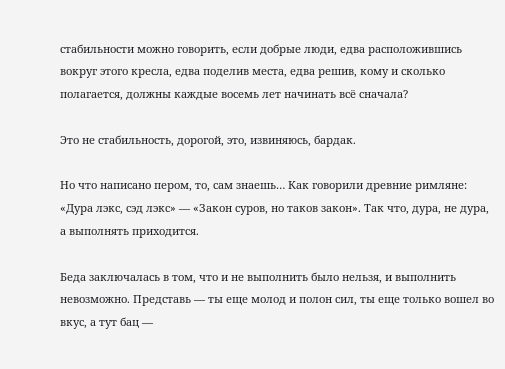стабильности можно говорить, если добрые люди, едва расположившись вокруг этого кресла, едва поделив места, едва решив, кому и сколько полагается, должны каждые восемь лет начинать всё сначала?

Это не стабильность, дорогой, это, извиняюсь, бардак.

Но что написано пером, то, сам знаешь… Как говорили древние римляне: «Дура лэкс, сэд лэкс» — «Закон суров, но таков закон». Так что, дура, не дура, а выполнять приходится.

Беда заключалась в том, что и не выполнить было нельзя, и выполнить невозможно. Представь — ты еще молод и полон сил, ты еще только вошел во вкус, а тут бац —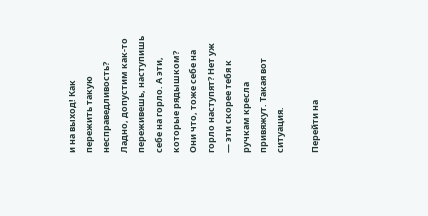и на выход! Как пережить такую несправедливость? Ладно, допустим как-то переживешь, наступишь себе на горло. А эти, которые рядышком? Они что, тоже себе на горло наступят? Нет уж — эти скорее тебя к ручкам кресла привяжут. Такая вот ситуация.

Перейти на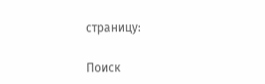страницу:

Поиск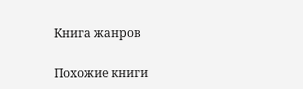Книга жанров

Похожие книги